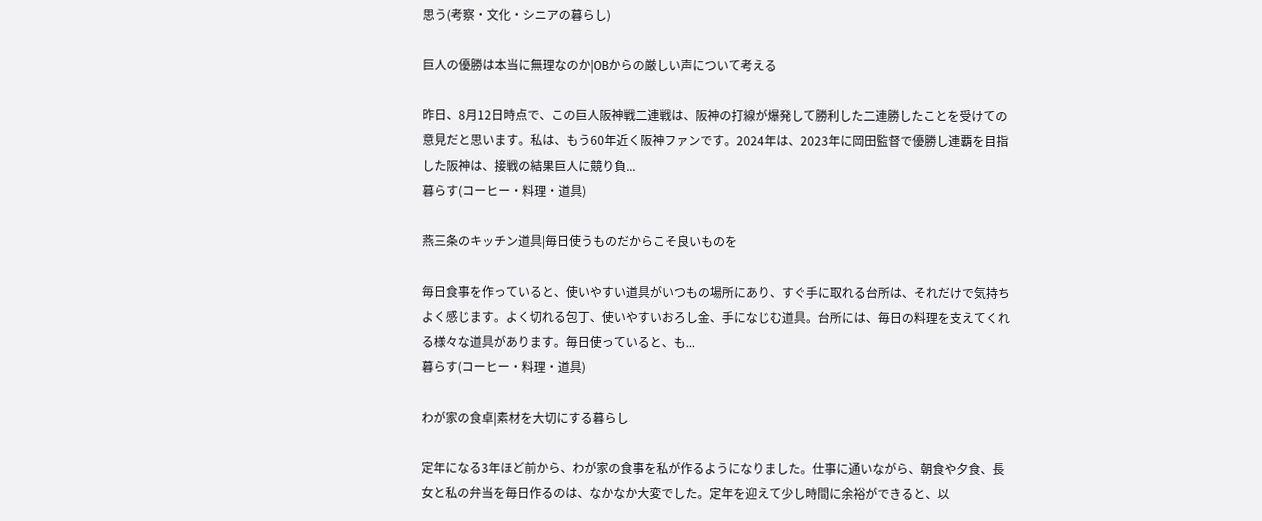思う(考察・文化・シニアの暮らし)

巨人の優勝は本当に無理なのか|OBからの厳しい声について考える

昨日、8月12日時点で、この巨人阪神戦二連戦は、阪神の打線が爆発して勝利した二連勝したことを受けての意見だと思います。私は、もう60年近く阪神ファンです。2024年は、2023年に岡田監督で優勝し連覇を目指した阪神は、接戦の結果巨人に競り負...
暮らす(コーヒー・料理・道具)

燕三条のキッチン道具|毎日使うものだからこそ良いものを

毎日食事を作っていると、使いやすい道具がいつもの場所にあり、すぐ手に取れる台所は、それだけで気持ちよく感じます。よく切れる包丁、使いやすいおろし金、手になじむ道具。台所には、毎日の料理を支えてくれる様々な道具があります。毎日使っていると、も...
暮らす(コーヒー・料理・道具)

わが家の食卓|素材を大切にする暮らし

定年になる3年ほど前から、わが家の食事を私が作るようになりました。仕事に通いながら、朝食や夕食、長女と私の弁当を毎日作るのは、なかなか大変でした。定年を迎えて少し時間に余裕ができると、以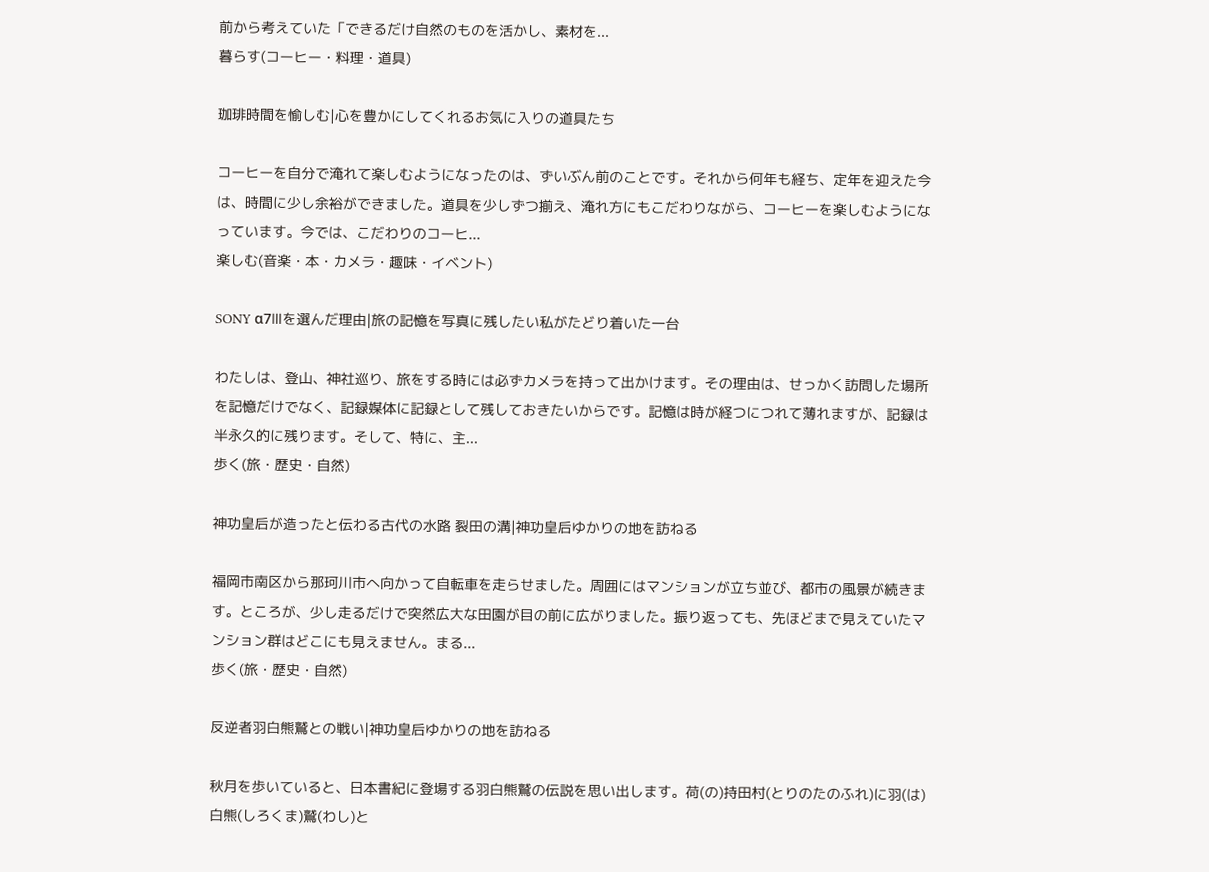前から考えていた「できるだけ自然のものを活かし、素材を...
暮らす(コーヒー・料理・道具)

珈琲時間を愉しむ|心を豊かにしてくれるお気に入りの道具たち

コーヒーを自分で淹れて楽しむようになったのは、ずいぶん前のことです。それから何年も経ち、定年を迎えた今は、時間に少し余裕ができました。道具を少しずつ揃え、淹れ方にもこだわりながら、コーヒーを楽しむようになっています。今では、こだわりのコーヒ...
楽しむ(音楽・本・カメラ・趣味・イベント)

SONY α7Ⅲを選んだ理由|旅の記憶を写真に残したい私がたどり着いた一台

わたしは、登山、神社巡り、旅をする時には必ずカメラを持って出かけます。その理由は、せっかく訪問した場所を記憶だけでなく、記録媒体に記録として残しておきたいからです。記憶は時が経つにつれて薄れますが、記録は半永久的に残ります。そして、特に、主...
歩く(旅・歴史・自然)

神功皇后が造ったと伝わる古代の水路 裂田の溝|神功皇后ゆかりの地を訪ねる

福岡市南区から那珂川市へ向かって自転車を走らせました。周囲にはマンションが立ち並び、都市の風景が続きます。ところが、少し走るだけで突然広大な田園が目の前に広がりました。振り返っても、先ほどまで見えていたマンション群はどこにも見えません。まる...
歩く(旅・歴史・自然)

反逆者羽白熊鷲との戦い|神功皇后ゆかりの地を訪ねる

秋月を歩いていると、日本書紀に登場する羽白熊鷲の伝説を思い出します。荷(の)持田村(とりのたのふれ)に羽(は)白熊(しろくま)鷲(わし)と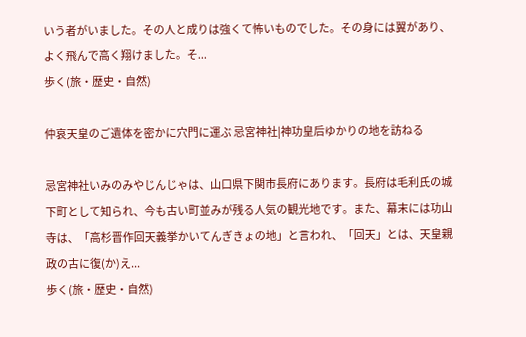いう者がいました。その人と成りは強くて怖いものでした。その身には翼があり、よく飛んで高く翔けました。そ...
歩く(旅・歴史・自然)

仲哀天皇のご遺体を密かに穴門に運ぶ 忌宮神社|神功皇后ゆかりの地を訪ねる

忌宮神社いみのみやじんじゃは、山口県下関市長府にあります。長府は毛利氏の城下町として知られ、今も古い町並みが残る人気の観光地です。また、幕末には功山寺は、「高杉晋作回天義挙かいてんぎきょの地」と言われ、「回天」とは、天皇親政の古に復(か)え...
歩く(旅・歴史・自然)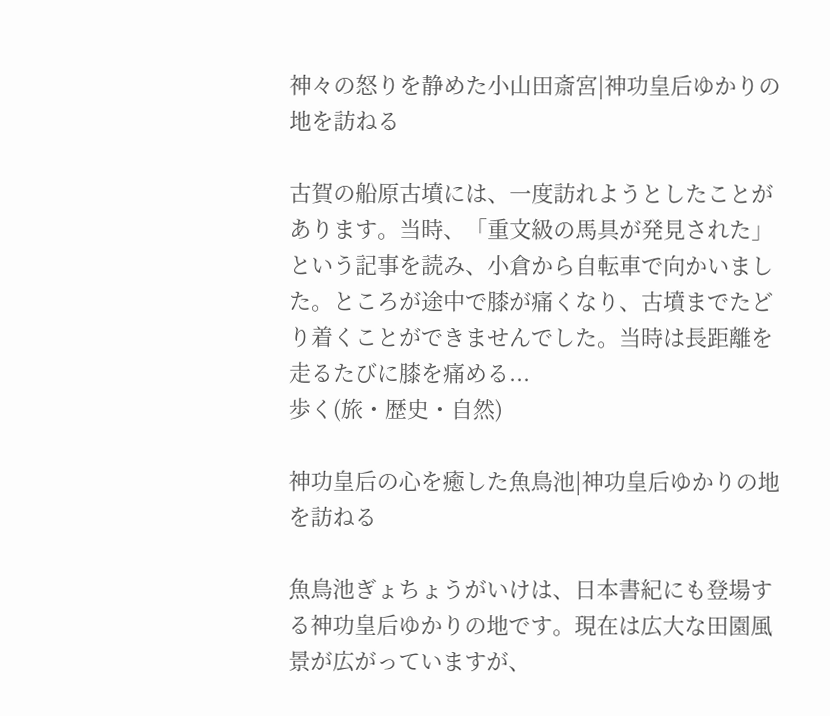神々の怒りを静めた小山田斎宮|神功皇后ゆかりの地を訪ねる

古賀の船原古墳には、一度訪れようとしたことがあります。当時、「重文級の馬具が発見された」という記事を読み、小倉から自転車で向かいました。ところが途中で膝が痛くなり、古墳までたどり着くことができませんでした。当時は長距離を走るたびに膝を痛める...
歩く(旅・歴史・自然)

神功皇后の心を癒した魚鳥池|神功皇后ゆかりの地を訪ねる

魚鳥池ぎょちょうがいけは、日本書紀にも登場する神功皇后ゆかりの地です。現在は広大な田園風景が広がっていますが、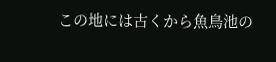この地には古くから魚鳥池の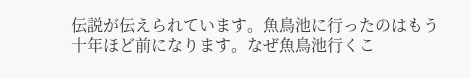伝説が伝えられています。魚鳥池に行ったのはもう十年ほど前になります。なぜ魚鳥池行くこ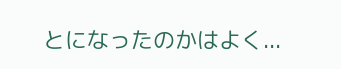とになったのかはよく...